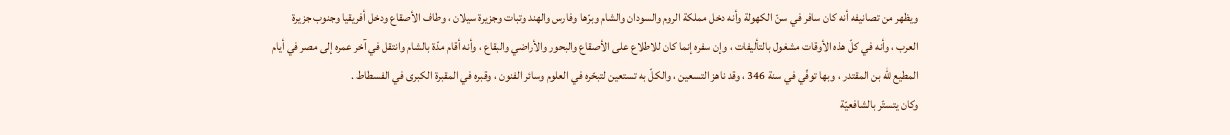ويظهر من تصانيفه أنه كان سافر في سنّ الكهولة وأنه دخل مملكة الروم والسودان والشام وبرّها وفارس والهند وتبات وجزيرة سيلان ، وطاف الأصقاع ودخل أفريقيا وجنوب جزيرة العرب ، وأنه في كلّ هذه الأوقات مشغول بالتأليفات ، وإن سفره إنما كان للاطلاع على الأصقاع والبحور والأراضي والبقاع ، وأنه أقام مدّة بالشام وانتقل في آخر عمره إلى مصر في أيام المطيع للّه بن المقتدر ، وبها توفّي في سنة 346 ، وقد ناهز التسعين ، والكلّ به تستعين لتبحّره في العلوم وسائر الفنون ، وقبره في المقبرة الكبرى في الفسطاط .
وكان يتستّر بالشافعيّة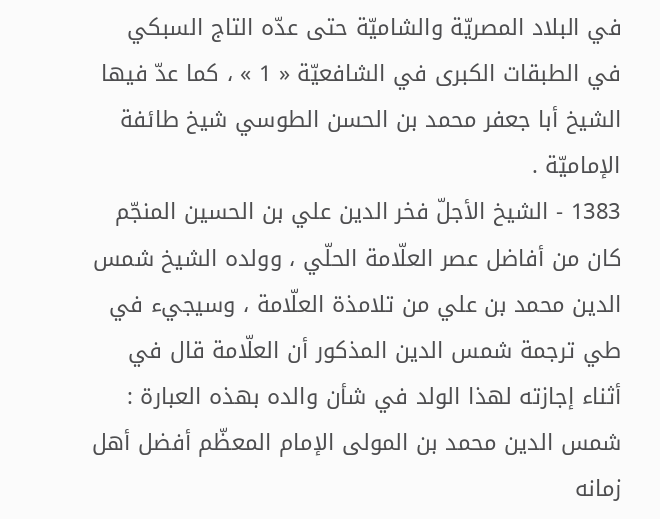في البلاد المصريّة والشاميّة حتى عدّه التاج السبكي في الطبقات الكبرى في الشافعيّة « 1 » ، كما عدّ فيها الشيخ أبا جعفر محمد بن الحسن الطوسي شيخ طائفة الإماميّة .
1383 - الشيخ الأجلّ فخر الدين علي بن الحسين المنجّم
كان من أفاضل عصر العلّامة الحلّي ، وولده الشيخ شمس الدين محمد بن علي من تلامذة العلّامة ، وسيجيء في طي ترجمة شمس الدين المذكور أن العلّامة قال في أثناء إجازته لهذا الولد في شأن والده بهذه العبارة : شمس الدين محمد بن المولى الإمام المعظّم أفضل أهل زمانه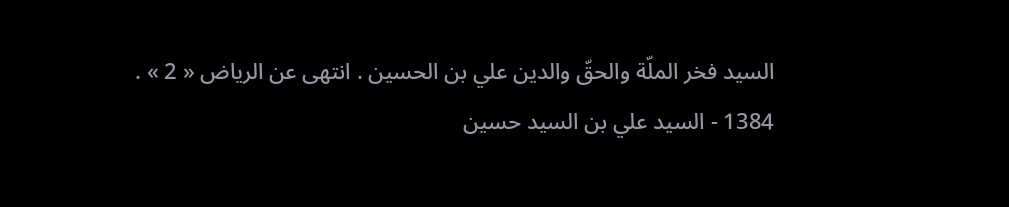السيد فخر الملّة والحقّ والدين علي بن الحسين . انتهى عن الرياض « 2 » .
1384 - السيد علي بن السيد حسين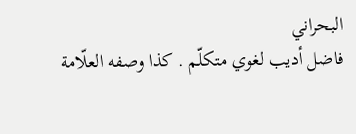البحراني
فاضل أديب لغوي متكلّم . كذا وصفه العلّامة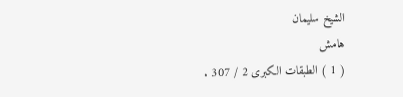الشيخ سليمان
هامش
( 1 ) الطبقات الكبرى 2 / 307 .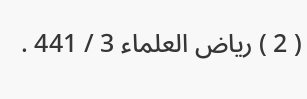( 2 ) رياض العلماء 3 / 441 .